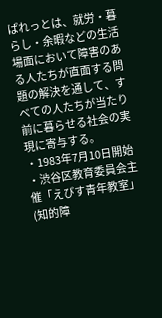ぱれっとは、就労・暮らし・余暇などの生活場面において障害のある人たちが直面する問題の解決を通して、すべての人たちが当たり前に暮らせる社会の実現に寄与する。
・1983年7月10日開始 ・渋谷区教育委員会主催「えびす青年教室」(知的障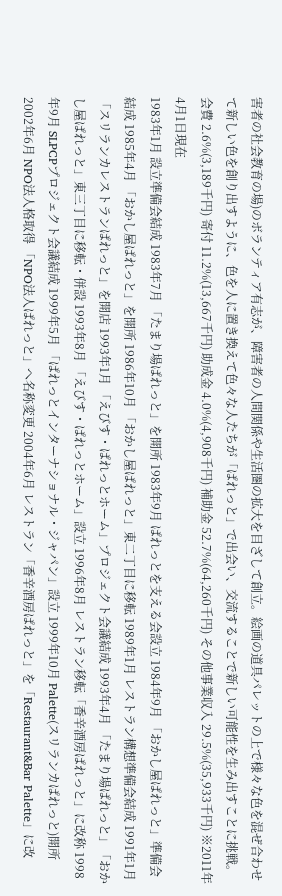害者の社会教育の場)のボランティア有志が、障害者の人間関係や生活圏の拡大を目ざして創立。絵画の道具パレットの上で様々な色を混ぜ合わせて新しい色を創り出すように、色を人に置き換えて色々な人たちが「ぱれっと」で出会い、交流することで新しい可能性を生み出すことに挑戦。
会費 2.6%(3,189千円) 寄付 11.2%(13,667千円) 助成金 4.0%(4,908千円) 補助金 52.7%(64,260千円) その他事業収入 29.5%(35,933千円) ※2011年4月1日現在
1983年1月 設立準備会結成 1983年7月 「たまり場ぱれっと」を開所 1983年9月 ぱれっとを支える会設立 1984年9月 「おかし屋ぱれっと」準備会結成 1985年4月 「おかし屋ぱれっと」を開所 1986年10月 「おかし屋ぱれっと」東二丁目に移転 1989年1月 レストラン構想準備会結成 1991年1月 「スリランカレストランぱれっと」を開店 1993年1月 「えびす・ぱれっとホーム」プロジェクト会議結成 1993年4月 「たまり場ぱれっと」「おかし屋ぱれっと」東三丁目に移転・併設 1993年8月 「えびす・ぱれっとホーム」設立 1996年8月 レストラン移転「香辛酒房ぱれっと」に改称 1998年9月 SLPCPプロジェクト会議結成 1999年5月 「ぱれっとインターナショナル・ジャパン」設立 1999年10月 Palette(スリランカぱれっと)開所 2002年6月 NPO法人格取得 「NPO法人ぱれっと」へ名称変更 2004年6月 レストラン「香辛酒房ぱれっと」を「Restaurant&Bar Palette」に改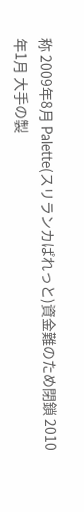称 2009年8月 Palette(スリランカぱれっと)資金難のため閉鎖 2010年1月 大手の製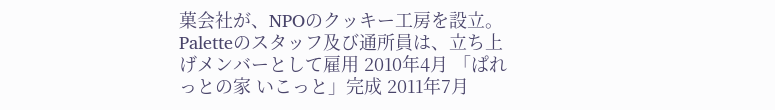菓会社が、NPOのクッキー工房を設立。Paletteのスタッフ及び通所員は、立ち上げメンバーとして雇用 2010年4月 「ぱれっとの家 いこっと」完成 2011年7月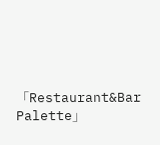「Restaurant&Bar Palette」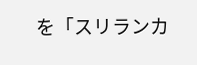を「スリランカ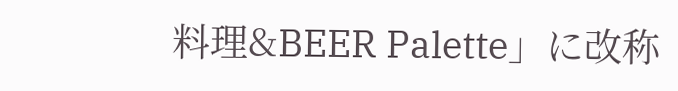料理&BEER Palette」に改称